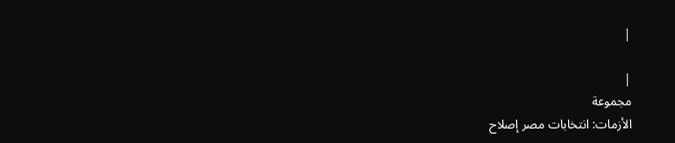|

|
مجموعة
الأزمات: انتخابات مصر إصلاح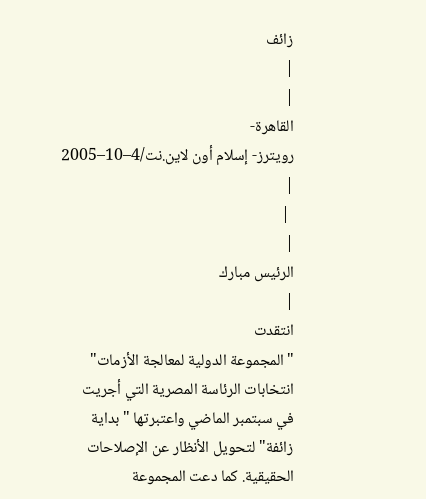زائف
|
|
القاهرة-
رويترز- إسلام أون لاين.نت/4–10–2005
|
 |
|
الرئيس مبارك
|
انتقدت
"المجموعة الدولية لمعالجة الأزمات"
انتخابات الرئاسة المصرية التي أجريت
في سبتمبر الماضي واعتبرتها "بداية
زائفة" لتحويل الأنظار عن الإصلاحات
الحقيقية. كما دعت المجموعة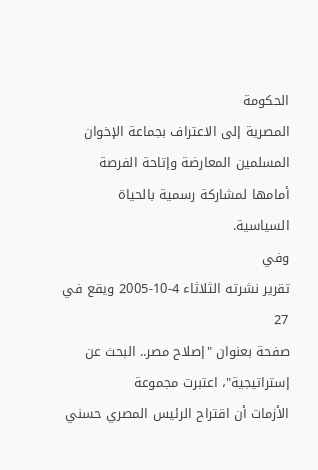الحكومة
المصرية إلى الاعتراف بجماعة الإخوان
المسلمين المعارضة وإتاحة الفرصة
أمامها لمشاركة رسمية بالحياة
السياسية.
وفي
تقرير نشرته الثلاثاء 4-10-2005 ويقع في 27
صفحة بعنوان "إصلاح مصر.. البحث عن
إستراتيجية"، اعتبرت مجموعة
الأزمات أن اقتراح الرئيس المصري حسني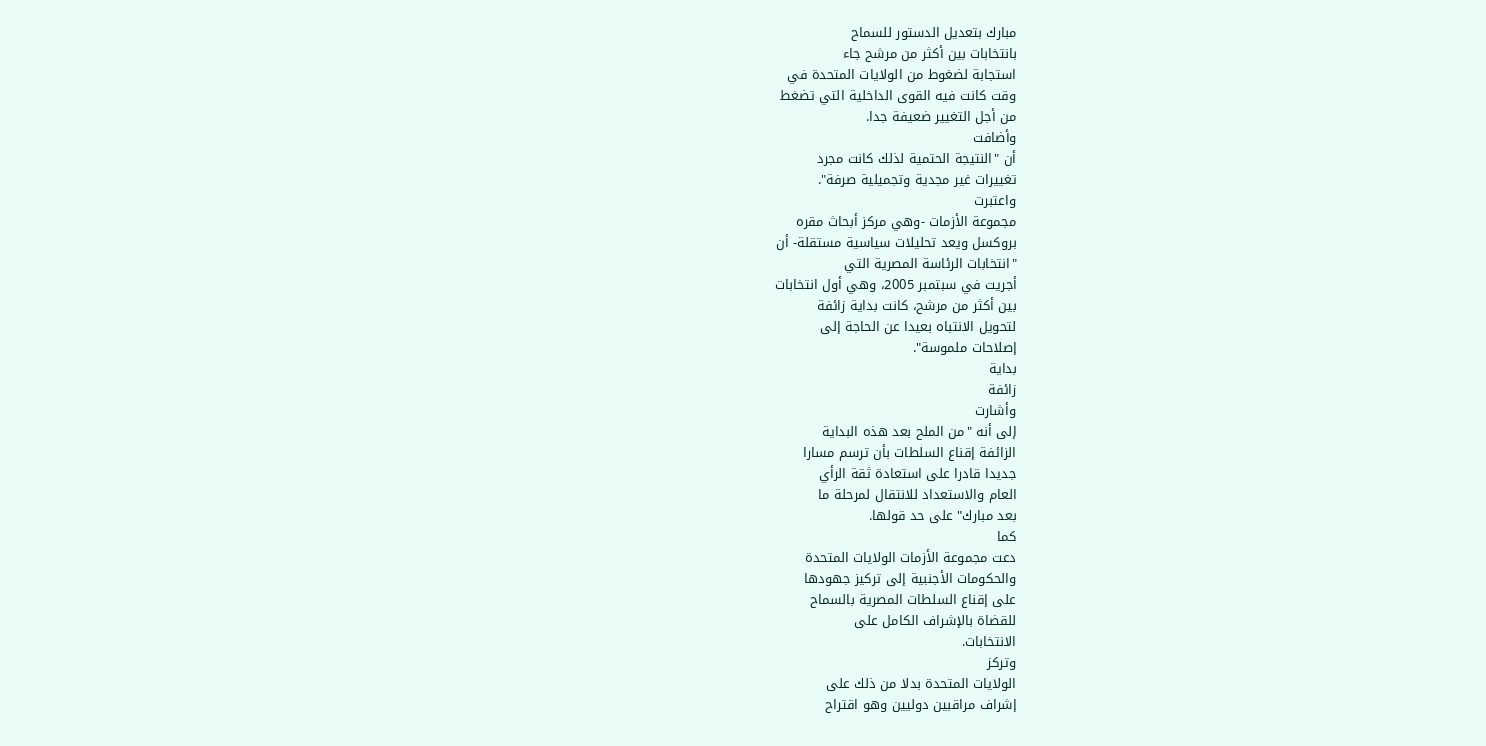مبارك بتعديل الدستور للسماح
بانتخابات بين أكثر من مرشح جاء
استجابة لضغوط من الولايات المتحدة في
وقت كانت فيه القوى الداخلية التي تضغط
من أجل التغيير ضعيفة جدا.
وأضافت
أن "النتيجة الحتمية لذلك كانت مجرد
تغييرات غير مجدية وتجميلية صرفة".
واعتبرت
مجموعة الأزمات -وهي مركز أبحاث مقره
بروكسل ويعد تحليلات سياسية مستقلة- أن
"انتخابات الرئاسة المصرية التي
أجريت في سبتمبر 2005، وهي أول انتخابات
بين أكثر من مرشح، كانت بداية زائفة
لتحويل الانتباه بعيدا عن الحاجة إلى
إصلاحات ملموسة".
بداية
زائفة
وأشارت
إلى أنه "من الملح بعد هذه البداية
الزائفة إقناع السلطات بأن ترسم مسارا
جديدا قادرا على استعادة ثقة الرأي
العام والاستعداد للانتقال لمرحلة ما
بعد مبارك" على حد قولها.
كما
دعت مجموعة الأزمات الولايات المتحدة
والحكومات الأجنبية إلى تركيز جهودها
على إقناع السلطات المصرية بالسماح
للقضاة بالإشراف الكامل على
الانتخابات.
وتركز
الولايات المتحدة بدلا من ذلك على
إشراف مراقبين دوليين وهو اقتراح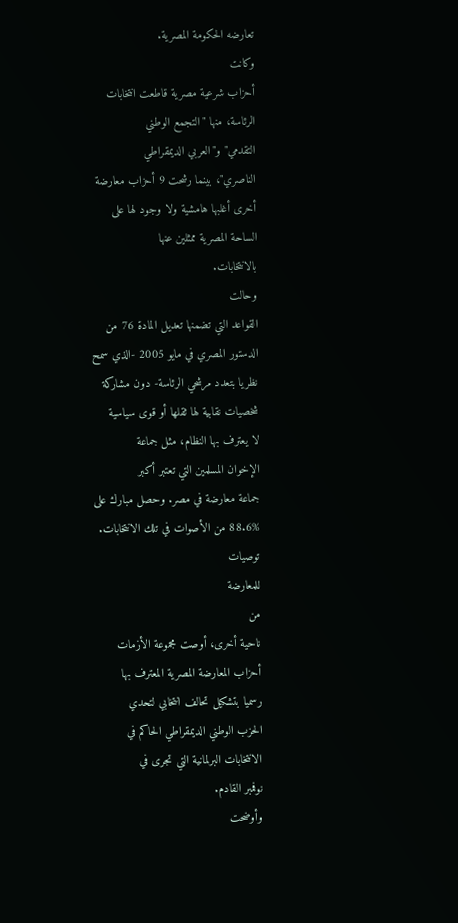تعارضه الحكومة المصرية.
وكانت
أحزاب شرعية مصرية قاطعت انتخابات
الرئاسة، منها "التجمع الوطني
التقدمي" و"العربي الديمقراطي
الناصري"، بينما رشحت 9 أحزاب معارضة
أخرى أغلبها هامشية ولا وجود لها على
الساحة المصرية ممثلين عنها
بالانتخابات.
وحالت
القواعد التي تضمنها تعديل المادة 76 من
الدستور المصري في مايو 2005 -الذي سمح
نظريا بتعدد مرشحي الرئاسة- دون مشاركة
شخصيات نقابية لها ثقلها أو قوى سياسية
لا يعترف بها النظام، مثل جماعة
الإخوان المسلمين التي تعتبر أكبر
جماعة معارضة في مصر. وحصل مبارك على
88.6% من الأصوات في تلك الانتخابات.
توصيات
للمعارضة
من
ناحية أخرى، أوصت مجموعة الأزمات
أحزاب المعارضة المصرية المعترف بها
رسميا بتشكيل تحالف انتخابي لتحدي
الحزب الوطني الديمقراطي الحاكم في
الانتخابات البرلمانية التي تجرى في
نوفمبر القادم.
وأوضحت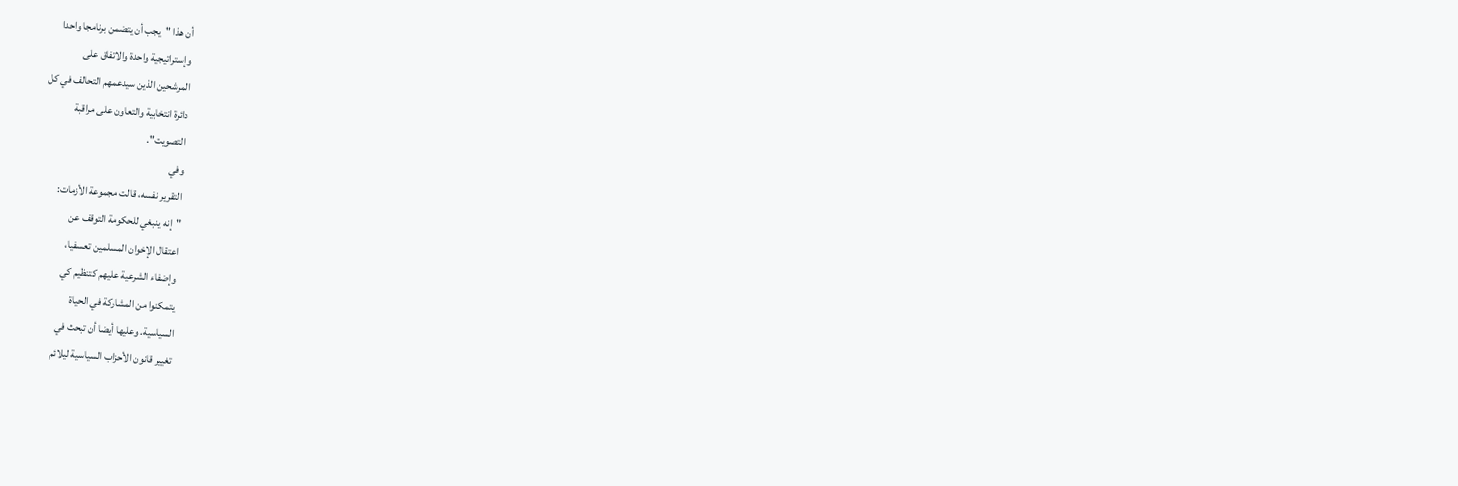أن هذا "يجب أن يتضمن برنامجا واحدا
وإستراتيجية واحدة والاتفاق على
المرشحين الذين سيدعمهم التحالف في كل
دائرة انتخابية والتعاون على مراقبة
التصويت".
وفي
التقرير نفسه، قالت مجموعة الأزمات:
"إنه ينبغي للحكومة التوقف عن
اعتقال الإخوان المسلمين تعسفيا،
وإضفاء الشرعية عليهم كتنظيم كي
يتمكنوا من المشاركة في الحياة
السياسية. وعليها أيضا أن تبحث في
تغيير قانون الأحزاب السياسية ليلائم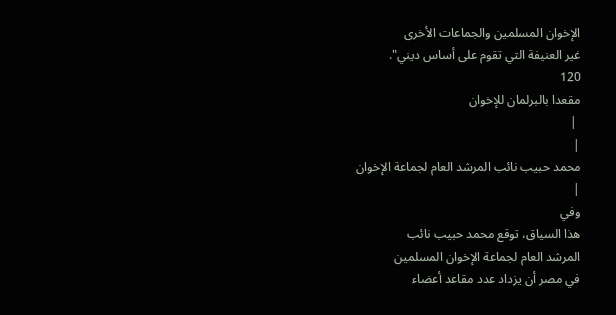الإخوان المسلمين والجماعات الأخرى
غير العنيفة التي تقوم على أساس ديني".
120
مقعدا بالبرلمان للإخوان
 |
|
محمد حبيب نائب المرشد العام لجماعة الإخوان
|
وفي
هذا السياق، توقع محمد حبيب نائب
المرشد العام لجماعة الإخوان المسلمين
في مصر أن يزداد عدد مقاعد أعضاء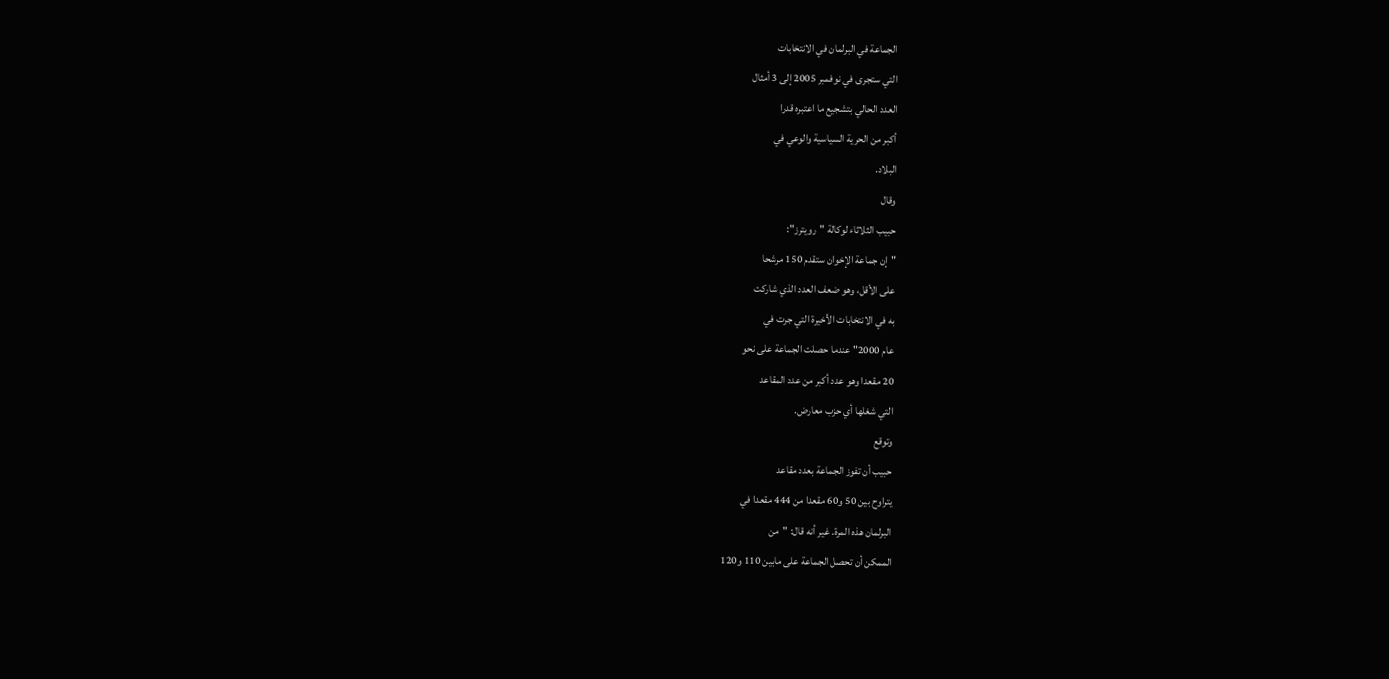الجماعة في البرلمان في الانتخابات
التي ستجرى في نوفمبر 2005 إلى 3 أمثال
العدد الحالي بتشجيع ما اعتبره قدرا
أكبر من الحرية السياسية والوعي في
البلاد.
وقال
حبيب الثلاثاء لوكالة "رويترز":
"إن جماعة الإخوان ستقدم 150 مرشحا
على الأقل، وهو ضعف العدد الذي شاركت
به في الانتخابات الأخيرة التي جرت في
عام 2000" عندما حصلت الجماعة على نحو
20 مقعدا وهو عدد أكبر من عدد المقاعد
التي شغلها أي حزب معارض.
وتوقع
حبيب أن تفوز الجماعة بعدد مقاعد
يتراوح بين 50 و60 مقعدا من 444 مقعدا في
البرلمان هذه المرة. غير أنه قال: "من
الممكن أن تحصل الجماعة على مابين 110 و120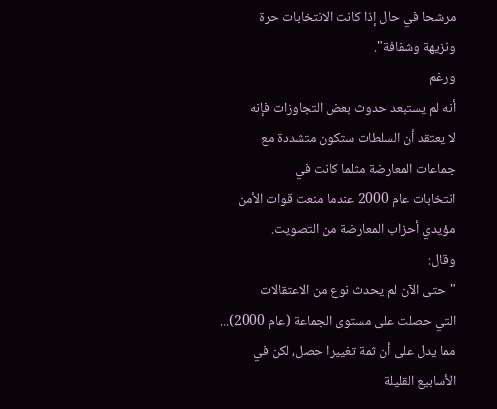مرشحا في حال إذا كانت الانتخابات حرة
ونزيهة وشفافة".
ورغم
أنه لم يستبعد حدوث بعض التجاوزات فإنه
لا يعتقد أن السلطات ستكون متشددة مع
جماعات المعارضة مثلما كانت في
انتخابات عام 2000 عندما منعت قوات الأمن
مؤيدي أحزاب المعارضة من التصويت.
وقال:
"حتى الآن لم يحدث نوع من الاعتقالات
التي حصلت على مستوى الجماعة (عام 2000)...
مما يدل على أن ثمة تغييرا حصل، لكن في
الأسابيع القليلة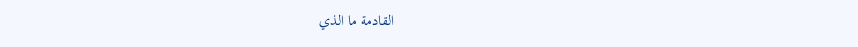القادمة ما الذي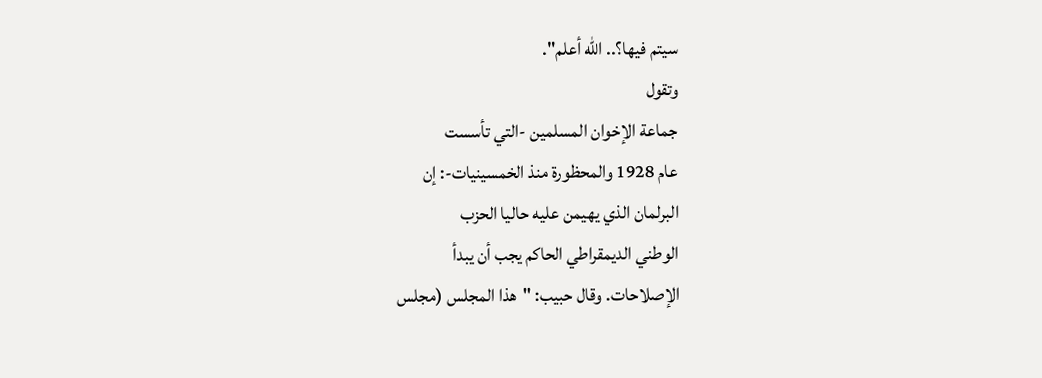سيتم فيها؟.. الله أعلم".
وتقول
جماعة الإخوان المسلمين -التي تأسست
عام 1928 والمحظورة منذ الخمسينيات-: إن
البرلمان الذي يهيمن عليه حاليا الحزب
الوطني الديمقراطي الحاكم يجب أن يبدأ
الإصلاحات. وقال حبيب: "هذا المجلس (مجلس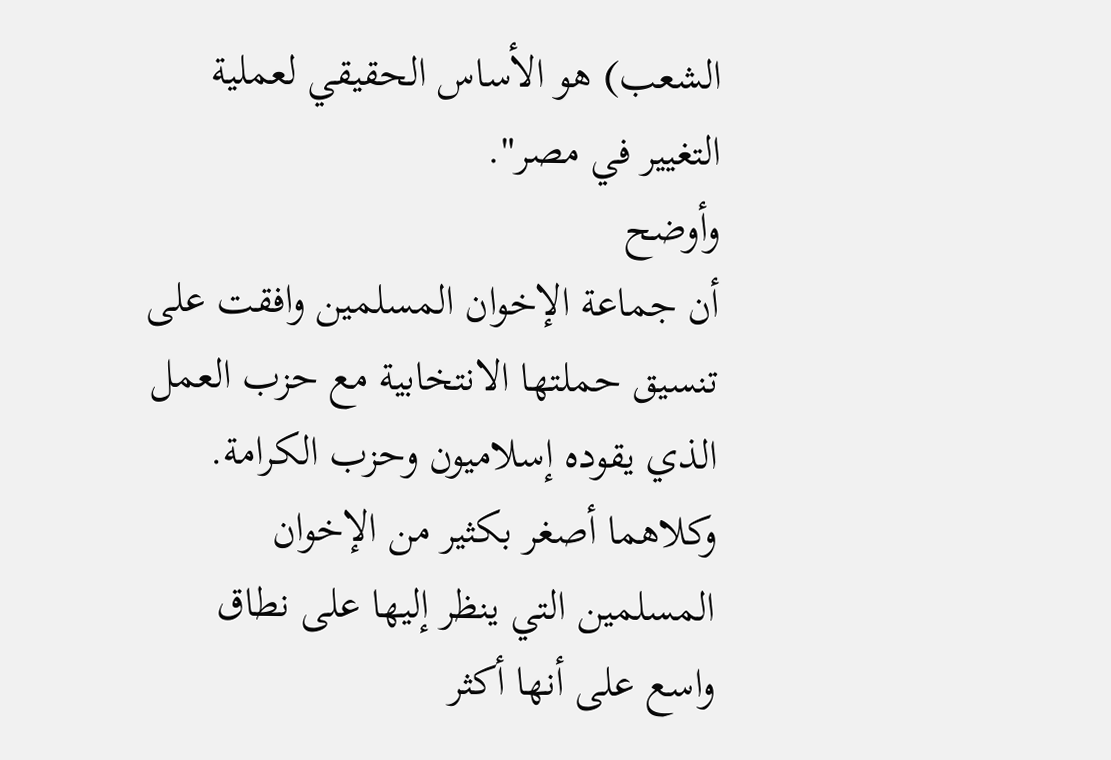الشعب) هو الأساس الحقيقي لعملية
التغيير في مصر".
وأوضح
أن جماعة الإخوان المسلمين وافقت على
تنسيق حملتها الانتخابية مع حزب العمل
الذي يقوده إسلاميون وحزب الكرامة.
وكلاهما أصغر بكثير من الإخوان
المسلمين التي ينظر إليها على نطاق
واسع على أنها أكثر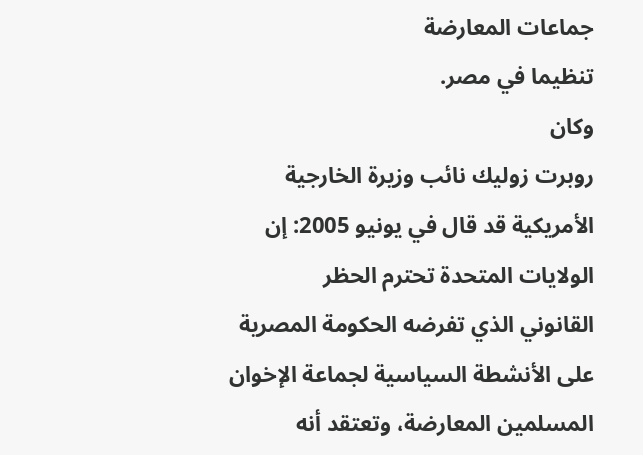جماعات المعارضة
تنظيما في مصر.
وكان
روبرت زوليك نائب وزيرة الخارجية
الأمريكية قد قال في يونيو 2005: إن
الولايات المتحدة تحترم الحظر
القانوني الذي تفرضه الحكومة المصرية
على الأنشطة السياسية لجماعة الإخوان
المسلمين المعارضة، وتعتقد أنه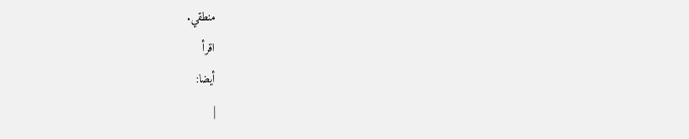منطقي.
اقرأ
أيضا:
|